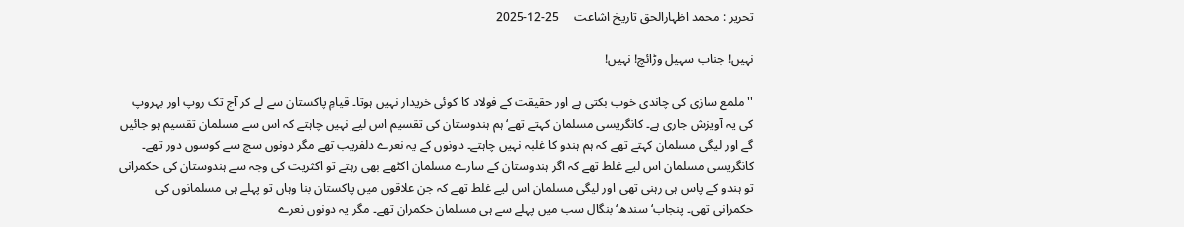تحریر : محمد اظہارالحق تاریخ اشاعت     25-12-2025

نہیں! جناب سہیل وڑائچ! نہیں!

''ملمع سازی کی چاندی خوب بکتی ہے اور حقیقت کے فولاد کا کوئی خریدار نہیں ہوتا۔ قیامِ پاکستان سے لے کر آج تک روپ اور بہروپ کی یہ آویزش جاری ہے۔ کانگریسی مسلمان کہتے تھے‘ ہم ہندوستان کی تقسیم اس لیے نہیں چاہتے کہ اس سے مسلمان تقسیم ہو جائیں گے اور لیگی مسلمان کہتے تھے کہ ہم ہندو کا غلبہ نہیں چاہتے۔ دونوں کے یہ نعرے دلفریب تھے مگر دونوں سچ سے کوسوں دور تھے۔ کانگریسی مسلمان اس لیے غلط تھے کہ اگر ہندوستان کے سارے مسلمان اکٹھے بھی رہتے تو اکثریت کی وجہ سے ہندوستان کی حکمرانی تو ہندو کے پاس ہی رہنی تھی اور لیگی مسلمان اس لیے غلط تھے کہ جن علاقوں میں پاکستان بنا وہاں تو پہلے ہی مسلمانوں کی حکمرانی تھی۔ پنجاب‘ سندھ‘ بنگال سب میں پہلے سے ہی مسلمان حکمران تھے۔ مگر یہ دونوں نعرے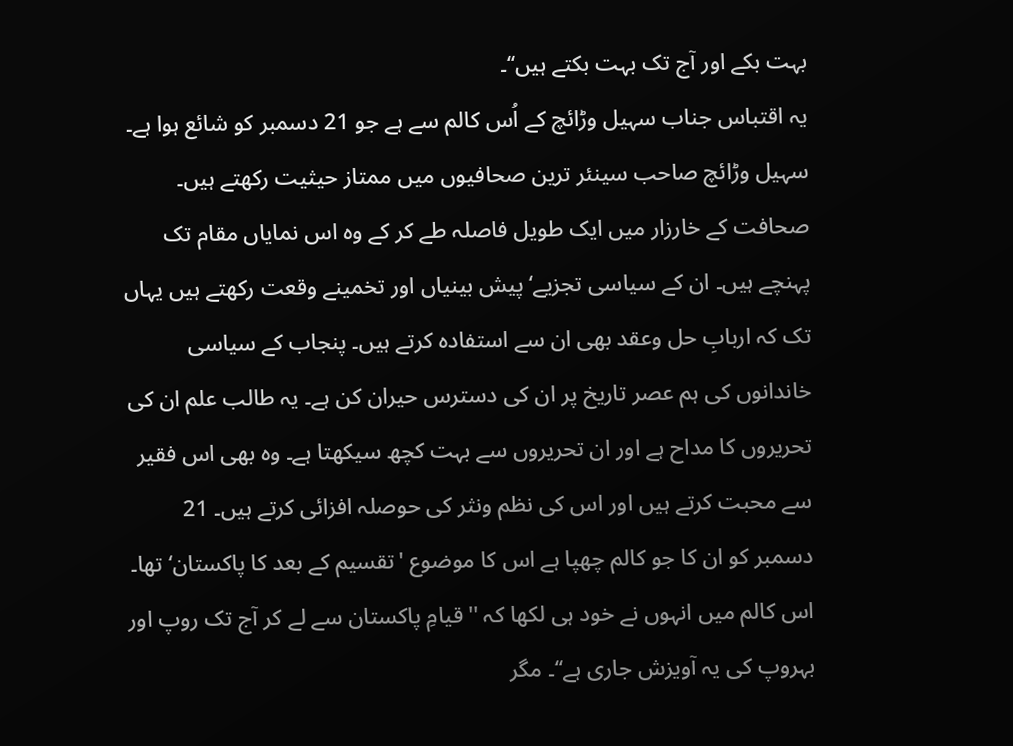بہت بکے اور آج تک بہت بکتے ہیں‘‘۔
یہ اقتباس جناب سہیل وڑائچ کے اُس کالم سے ہے جو 21 دسمبر کو شائع ہوا ہے۔ سہیل وڑائچ صاحب سینئر ترین صحافیوں میں ممتاز حیثیت رکھتے ہیں۔ صحافت کے خارزار میں ایک طویل فاصلہ طے کر کے وہ اس نمایاں مقام تک پہنچے ہیں۔ ان کے سیاسی تجزیے‘ پیش بینیاں اور تخمینے وقعت رکھتے ہیں یہاں تک کہ اربابِ حل وعقد بھی ان سے استفادہ کرتے ہیں۔ پنجاب کے سیاسی خاندانوں کی ہم عصر تاریخ پر ان کی دسترس حیران کن ہے۔ یہ طالب علم ان کی تحریروں کا مداح ہے اور ان تحریروں سے بہت کچھ سیکھتا ہے۔ وہ بھی اس فقیر سے محبت کرتے ہیں اور اس کی نظم ونثر کی حوصلہ افزائی کرتے ہیں۔ 21 دسمبر کو ان کا جو کالم چھپا ہے اس کا موضوع 'تقسیم کے بعد کا پاکستان‘ تھا۔ اس کالم میں انہوں نے خود ہی لکھا کہ ''قیامِ پاکستان سے لے کر آج تک روپ اور بہروپ کی یہ آویزش جاری ہے‘‘۔ مگر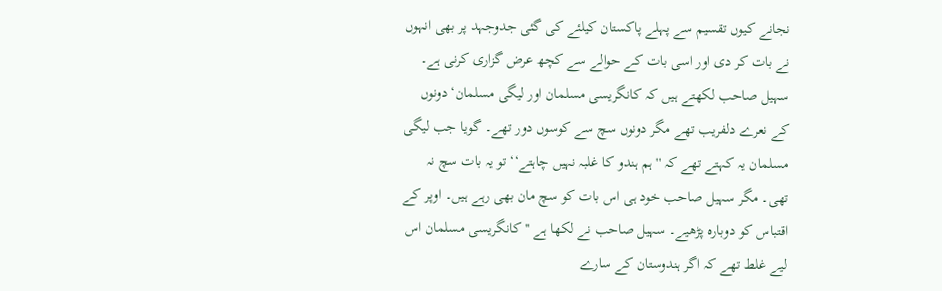نجانے کیوں تقسیم سے پہلے پاکستان کیلئے کی گئی جدوجہد پر بھی انہوں نے بات کر دی اور اسی بات کے حوالے سے کچھ عرض گزاری کرنی ہے۔
سہیل صاحب لکھتے ہیں کہ کانگریسی مسلمان اور لیگی مسلمان‘ دونوں کے نعرے دلفریب تھے مگر دونوں سچ سے کوسوں دور تھے۔ گویا جب لیگی مسلمان یہ کہتے تھے کہ ''ہم ہندو کا غلبہ نہیں چاہتے‘‘ تو یہ بات سچ نہ تھی۔ مگر سہیل صاحب خود ہی اس بات کو سچ مان بھی رہے ہیں۔ اوپر کے اقتباس کو دوبارہ پڑھیے۔ سہیل صاحب نے لکھا ہے ''کانگریسی مسلمان اس لیے غلط تھے کہ اگر ہندوستان کے سارے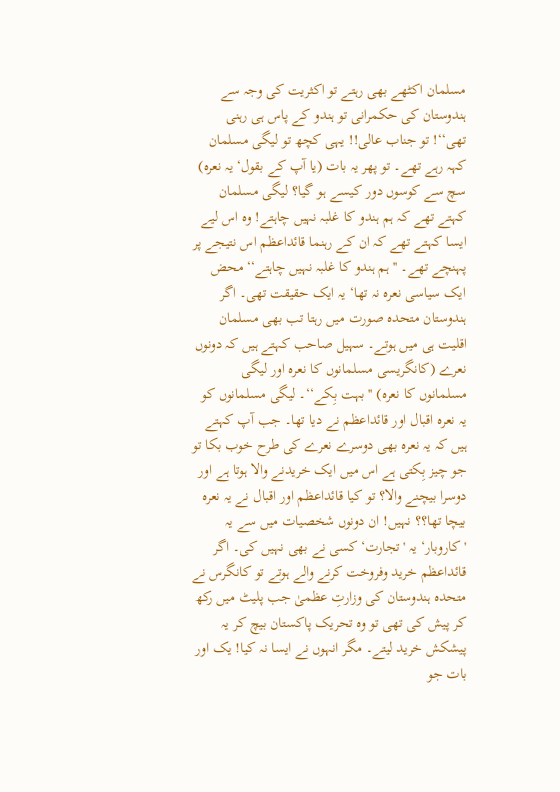مسلمان اکٹھے بھی رہتے تو اکثریت کی وجہ سے ہندوستان کی حکمرانی تو ہندو کے پاس ہی رہنی تھی‘‘! تو جناب عالی!! یہی کچھ تو لیگی مسلمان کہہ رہے تھے۔ تو پھر یہ بات (یا آپ کے بقول‘ یہ نعرہ) سچ سے کوسوں دور کیسے ہو گیا؟ لیگی مسلمان کہتے تھے کہ ہم ہندو کا غلبہ نہیں چاہتے! وہ اس لیے ایسا کہتے تھے کہ ان کے رہنما قائداعظم اس نتیجے پر پہنچے تھے۔ ''ہم ہندو کا غلبہ نہیں چاہتے‘‘ محض ایک سیاسی نعرہ نہ تھا‘ یہ ایک حقیقت تھی۔ اگر ہندوستان متحدہ صورت میں رہتا تب بھی مسلمان اقلیت ہی میں ہوتے۔ سہیل صاحب کہتے ہیں کہ دونوں نعرے (کانگریسی مسلمانوں کا نعرہ اور لیگی مسلمانوں کا نعرہ) ''بہت بِکے‘‘۔ لیگی مسلمانوں کو یہ نعرہ اقبال اور قائداعظم نے دیا تھا۔ جب آپ کہتے ہیں کہ یہ نعرہ بھی دوسرے نعرے کی طرح خوب بکا تو جو چیز بِکتی ہے اس میں ایک خریدنے والا ہوتا ہے اور دوسرا بیچنے والا؟ تو کیا قائداعظم اور اقبال نے یہ نعرہ بیچا تھا؟؟ نہیں! ان دونوں شخصیات میں سے یہ 'کاروبار‘ یہ 'تجارت‘ کسی نے بھی نہیں کی۔ اگر قائداعظم خرید وفروخت کرنے والے ہوتے تو کانگرس نے متحدہ ہندوستان کی وزارتِ عظمیٰ جب پلیٹ میں رکھ کر پیش کی تھی تو وہ تحریک پاکستان بیچ کر یہ پیشکش خرید لیتے۔ مگر انہوں نے ایسا نہ کیا! یک اور بات جو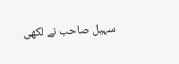سہیل صاحب نے لکھی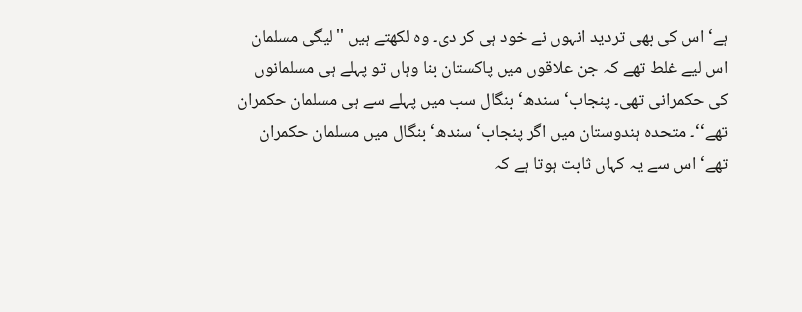ہے‘ اس کی بھی تردید انہوں نے خود ہی کر دی۔ وہ لکھتے ہیں ''لیگی مسلمان اس لیے غلط تھے کہ جن علاقوں میں پاکستان بنا وہاں تو پہلے ہی مسلمانوں کی حکمرانی تھی۔ پنجاب‘ سندھ‘ بنگال سب میں پہلے سے ہی مسلمان حکمران تھے‘‘۔ متحدہ ہندوستان میں اگر پنجاب‘ سندھ‘ بنگال میں مسلمان حکمران تھے‘ اس سے یہ کہاں ثابت ہوتا ہے کہ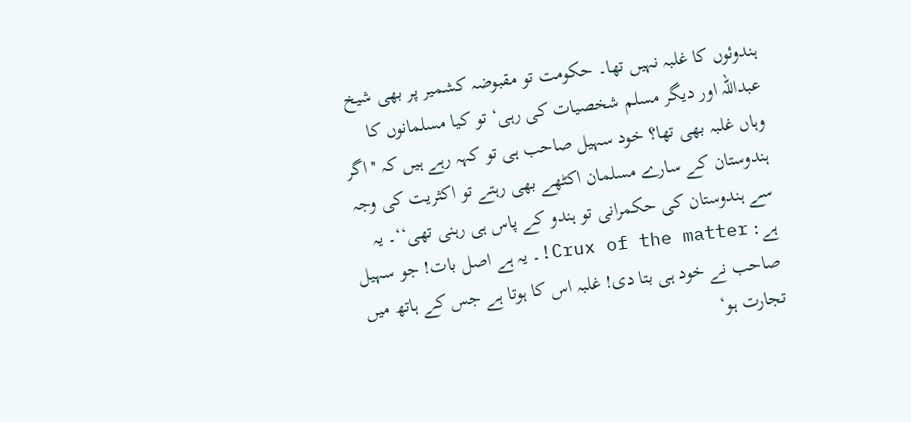ہندوئوں کا غلبہ نہیں تھا۔ حکومت تو مقبوضہ کشمیر پر بھی شیخ عبداللہ اور دیگر مسلم شخصیات کی رہی‘ تو کیا مسلمانوں کا وہاں غلبہ بھی تھا؟ خود سہیل صاحب ہی تو کہہ رہے ہیں کہ ''اگر ہندوستان کے سارے مسلمان اکٹھے بھی رہتے تو اکثریت کی وجہ سے ہندوستان کی حکمرانی تو ہندو کے پاس ہی رہنی تھی‘‘۔ یہ ہے: Crux of the matter!۔ یہ ہے اصل بات! جو سہیل صاحب نے خود ہی بتا دی! غلبہ اس کا ہوتا ہے جس کے ہاتھ میں تجارت ہو‘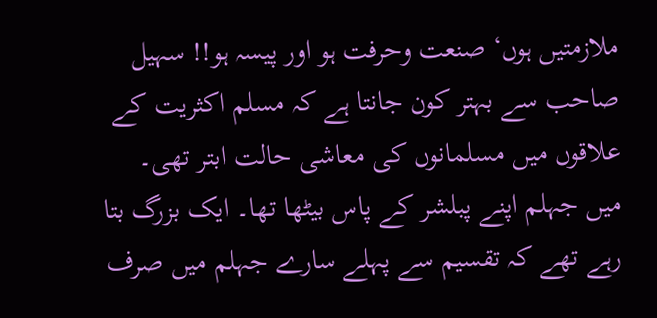ملازمتیں ہوں‘ صنعت وحرفت ہو اور پیسہ ہو!! سہیل صاحب سے بہتر کون جانتا ہے کہ مسلم اکثریت کے علاقوں میں مسلمانوں کی معاشی حالت ابتر تھی۔
میں جہلم اپنے پبلشر کے پاس بیٹھا تھا۔ ایک بزرگ بتا رہے تھے کہ تقسیم سے پہلے سارے جہلم میں صرف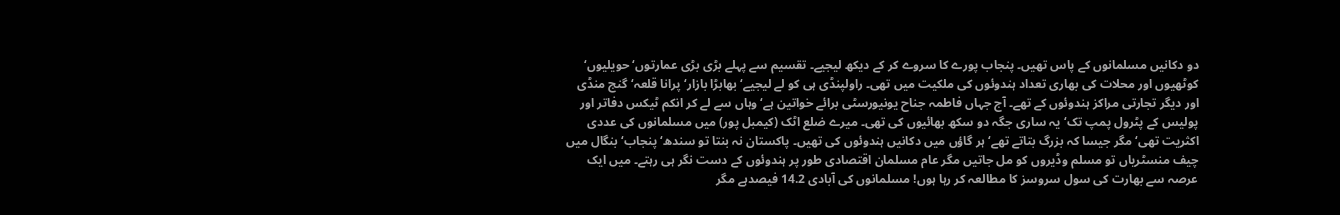دو دکانیں مسلمانوں کے پاس تھیں۔ پنجاب پورے کا سروے کر کے دیکھ لیجیے۔ تقسیم سے پہلے بڑی بڑی عمارتوں‘ حویلیوں‘ کوٹھیوں اور محلات کی بھاری تعداد ہندوئوں کی ملکیت میں تھی۔ راولپنڈی ہی کو لے لیجیے‘ بھابڑا بازار‘ پرانا قلعہ‘ گنج منڈی اور دیگر تجارتی مراکز ہندوئوں کے تھے۔ آج جہاں فاطمہ جناح یونیورسٹی برائے خواتین ہے‘ وہاں سے لے کر انکم ٹیکس دفاتر اور پولیس کے پٹرول پمپ تک‘ یہ ساری جگہ دو سکھ بھائیوں کی تھی۔ میرے ضلع اٹک (کیمبل پور) میں مسلمانوں کی عددی اکثریت تھی‘ مگر جیسا کہ بزرگ بتاتے تھے‘ ہر گاؤں میں دکانیں ہندوئوں کی تھیں۔ پاکستان نہ بنتا تو سندھ‘ پنجاب‘ بنگال میں چیف منسٹریاں تو مسلم وڈیروں کو مل جاتیں مگر عام مسلمان اقتصادی طور پر ہندوئوں کے دست نگر ہی رہتے۔ میں ایک عرصہ سے بھارت کی سول سروسز کا مطالعہ کر رہا ہوں! مسلمانوں کی آبادی 14.2 فیصدہے مگر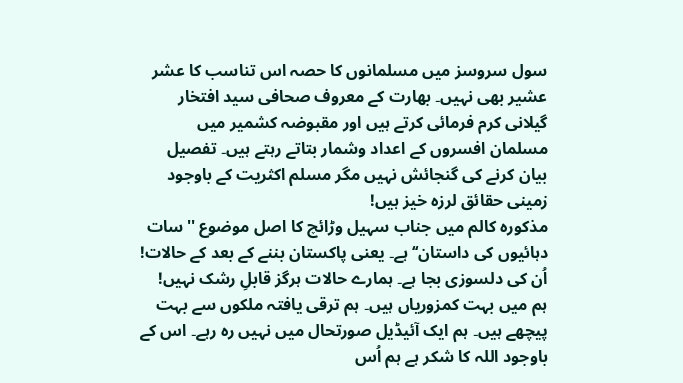سول سروسز میں مسلمانوں کا حصہ اس تناسب کا عشر عشیر بھی نہیں۔ بھارت کے معروف صحافی سید افتخار گیلانی کرم فرمائی کرتے ہیں اور مقبوضہ کشمیر میں مسلمان افسروں کے اعداد وشمار بتاتے رہتے ہیں۔ تفصیل بیان کرنے کی گنجائش نہیں مگر مسلم اکثریت کے باوجود زمینی حقائق لرزہ خیز ہیں!
مذکورہ کالم میں جناب سہیل وڑائچ کا اصل موضوع ''سات دہائیوں کی داستان‘‘ ہے۔ یعنی پاکستان بننے کے بعد کے حالات! اُن کی دلسوزی بجا ہے۔ ہمارے حالات ہرگز قابلِ رشک نہیں! ہم میں بہت کمزوریاں ہیں۔ ہم ترقی یافتہ ملکوں سے بہت پیچھے ہیں۔ ہم ایک آئیڈیل صورتحال میں نہیں رہ رہے۔ اس کے باوجود اللہ کا شکر ہے ہم اُس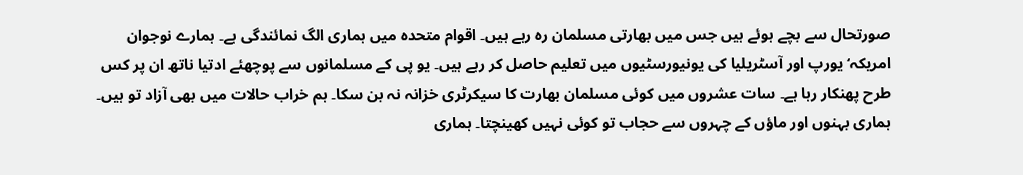صورتحال سے بچے ہوئے ہیں جس میں بھارتی مسلمان رہ رہے ہیں۔ اقوام متحدہ میں ہماری الگ نمائندگی ہے۔ ہمارے نوجوان امریکہ‘ یورپ اور آسٹریلیا کی یونیورسٹیوں میں تعلیم حاصل کر رہے ہیں۔ یو پی کے مسلمانوں سے پوچھئے ادتیا ناتھ ان پر کس طرح پھنکار رہا ہے۔ سات عشروں میں کوئی مسلمان بھارت کا سیکرٹری خزانہ نہ بن سکا۔ ہم خراب حالات میں بھی آزاد تو ہیں۔ ہماری بہنوں اور ماؤں کے چہروں سے حجاب تو کوئی نہیں کھینچتا۔ ہماری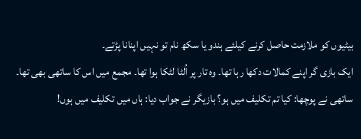بیٹیوں کو ملازمت حاصل کرنے کیلئے ہندو یا سکھ نام تو نہیں اپنانا پڑتے۔
ایک بازی گر اپنے کمالات دکھا رہا تھا۔ وہ تار پر اُلٹا لٹکا ہوا تھا۔ مجمع میں اس کا ساتھی بھی تھا۔ ساتھی نے پوچھا: کیا تم تکلیف میں ہو؟ بازیگر نے جواب دیا: ہاں میں تکلیف میں ہوں!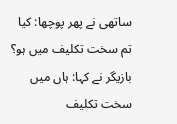ساتھی نے پھر پوچھا: کیا تم سخت تکلیف میں ہو؟ بازیگر نے کہا: ہاں میں سخت تکلیف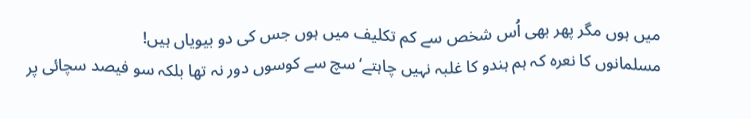میں ہوں مگر پھر بھی اُس شخص سے کم تکلیف میں ہوں جس کی دو بیویاں ہیں!
مسلمانوں کا نعرہ کہ ہم ہندو کا غلبہ نہیں چاہتے‘ سچ سے کوسوں دور نہ تھا بلکہ سو فیصد سچائی پر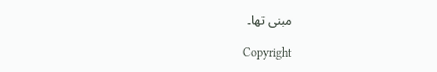مبنی تھا۔

Copyright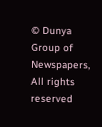© Dunya Group of Newspapers, All rights reserved